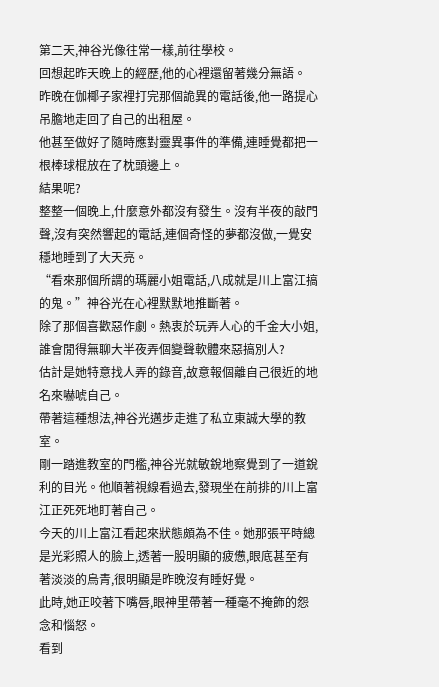第二天,神谷光像往常一樣,前往學校。
回想起昨天晚上的經歷,他的心裡還留著幾分無語。
昨晚在伽椰子家裡打完那個詭異的電話後,他一路提心吊膽地走回了自己的出租屋。
他甚至做好了隨時應對靈異事件的準備,連睡覺都把一根棒球棍放在了枕頭邊上。
結果呢?
整整一個晚上,什麼意外都沒有發生。沒有半夜的敲門聲,沒有突然響起的電話,連個奇怪的夢都沒做,一覺安穩地睡到了大天亮。
“看來那個所謂的瑪麗小姐電話,八成就是川上富江搞的鬼。”神谷光在心裡默默地推斷著。
除了那個喜歡惡作劇。熱衷於玩弄人心的千金大小姐,誰會閒得無聊大半夜弄個變聲軟體來惡搞別人?
估計是她特意找人弄的錄音,故意報個離自己很近的地名來嚇唬自己。
帶著這種想法,神谷光邁步走進了私立東誠大學的教室。
剛一踏進教室的門檻,神谷光就敏銳地察覺到了一道銳利的目光。他順著視線看過去,發現坐在前排的川上富江正死死地盯著自己。
今天的川上富江看起來狀態頗為不佳。她那張平時總是光彩照人的臉上,透著一股明顯的疲憊,眼底甚至有著淡淡的烏青,很明顯是昨晚沒有睡好覺。
此時,她正咬著下嘴唇,眼神里帶著一種毫不掩飾的怨念和惱怒。
看到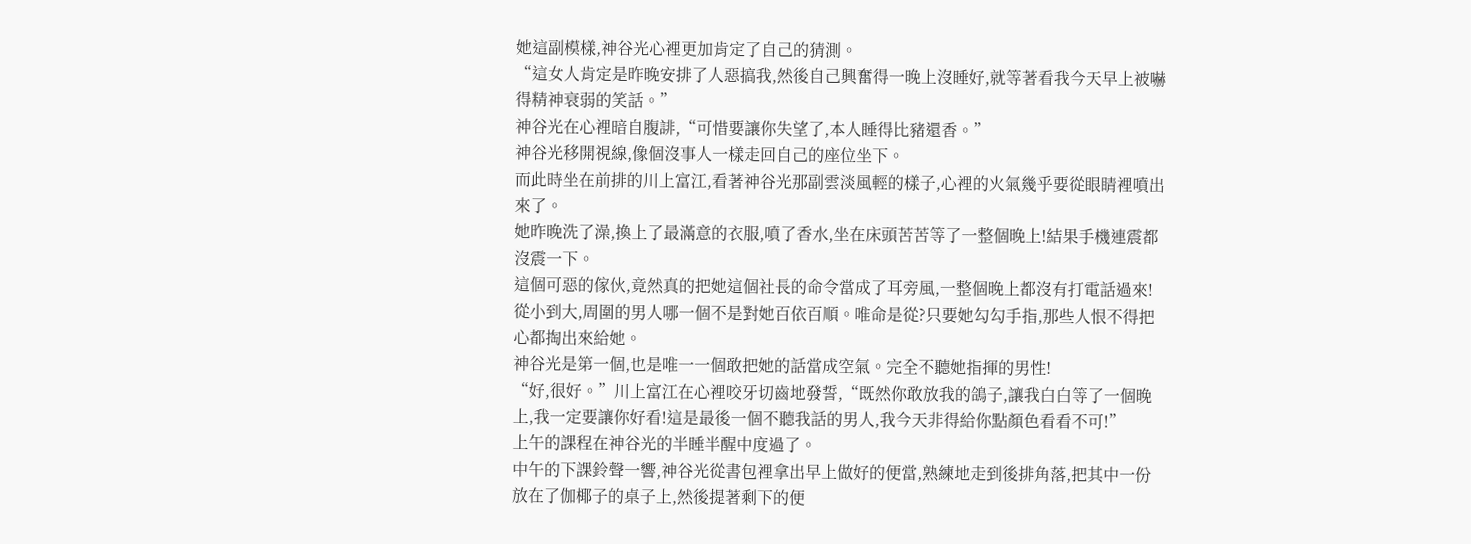她這副模樣,神谷光心裡更加肯定了自己的猜測。
“這女人肯定是昨晚安排了人惡搞我,然後自己興奮得一晚上沒睡好,就等著看我今天早上被嚇得精神衰弱的笑話。”
神谷光在心裡暗自腹誹,“可惜要讓你失望了,本人睡得比豬還香。”
神谷光移開視線,像個沒事人一樣走回自己的座位坐下。
而此時坐在前排的川上富江,看著神谷光那副雲淡風輕的樣子,心裡的火氣幾乎要從眼睛裡噴出來了。
她昨晚洗了澡,換上了最滿意的衣服,噴了香水,坐在床頭苦苦等了一整個晚上!結果手機連震都沒震一下。
這個可惡的傢伙,竟然真的把她這個社長的命令當成了耳旁風,一整個晚上都沒有打電話過來!
從小到大,周圍的男人哪一個不是對她百依百順。唯命是從?只要她勾勾手指,那些人恨不得把心都掏出來給她。
神谷光是第一個,也是唯一一個敢把她的話當成空氣。完全不聽她指揮的男性!
“好,很好。”川上富江在心裡咬牙切齒地發誓,“既然你敢放我的鴿子,讓我白白等了一個晚上,我一定要讓你好看!這是最後一個不聽我話的男人,我今天非得給你點顏色看看不可!”
上午的課程在神谷光的半睡半醒中度過了。
中午的下課鈴聲一響,神谷光從書包裡拿出早上做好的便當,熟練地走到後排角落,把其中一份放在了伽椰子的桌子上,然後提著剩下的便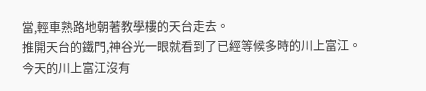當,輕車熟路地朝著教學樓的天台走去。
推開天台的鐵門,神谷光一眼就看到了已經等候多時的川上富江。
今天的川上富江沒有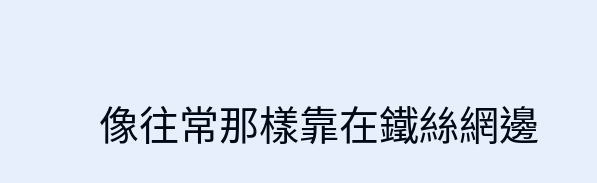像往常那樣靠在鐵絲網邊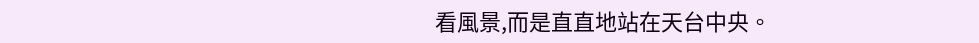看風景,而是直直地站在天台中央。